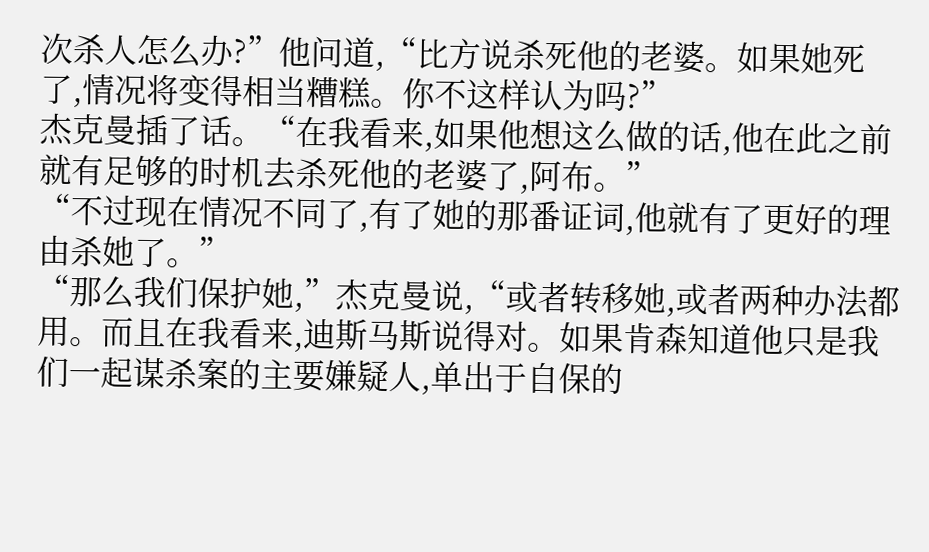次杀人怎么办?”他问道,“比方说杀死他的老婆。如果她死了,情况将变得相当糟糕。你不这样认为吗?”
杰克曼插了话。“在我看来,如果他想这么做的话,他在此之前就有足够的时机去杀死他的老婆了,阿布。”
“不过现在情况不同了,有了她的那番证词,他就有了更好的理由杀她了。”
“那么我们保护她,”杰克曼说,“或者转移她,或者两种办法都用。而且在我看来,迪斯马斯说得对。如果肯森知道他只是我们一起谋杀案的主要嫌疑人,单出于自保的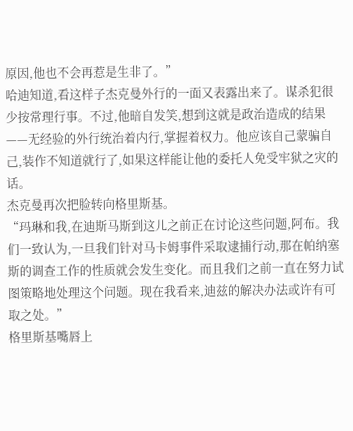原因,他也不会再惹是生非了。”
哈迪知道,看这样子杰克曼外行的一面又表露出来了。谋杀犯很少按常理行事。不过,他暗自发笑,想到这就是政治造成的结果——无经验的外行统治着内行,掌握着权力。他应该自己蒙骗自己,装作不知道就行了,如果这样能让他的委托人免受牢狱之灾的话。
杰克曼再次把脸转向格里斯基。
“玛琳和我,在迪斯马斯到这儿之前正在讨论这些问题,阿布。我们一致认为,一旦我们针对马卡姆事件采取逮捕行动,那在帕纳塞斯的调查工作的性质就会发生变化。而且我们之前一直在努力试图策略地处理这个问题。现在我看来,迪兹的解决办法或许有可取之处。”
格里斯基嘴唇上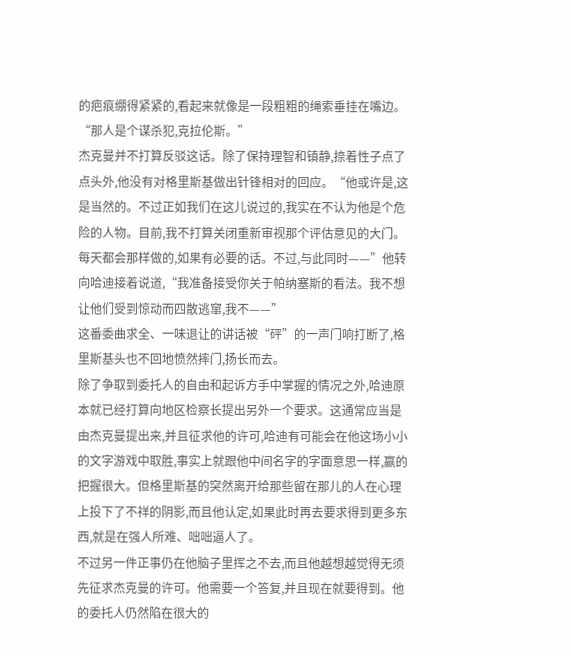的疤痕绷得紧紧的,看起来就像是一段粗粗的绳索垂挂在嘴边。“那人是个谋杀犯,克拉伦斯。”
杰克曼并不打算反驳这话。除了保持理智和镇静,捺着性子点了点头外,他没有对格里斯基做出针锋相对的回应。“他或许是,这是当然的。不过正如我们在这儿说过的,我实在不认为他是个危险的人物。目前,我不打算关闭重新审视那个评估意见的大门。每天都会那样做的,如果有必要的话。不过,与此同时——”他转向哈迪接着说道,“我准备接受你关于帕纳塞斯的看法。我不想让他们受到惊动而四散逃窜,我不——”
这番委曲求全、一味退让的讲话被“砰”的一声门响打断了,格里斯基头也不回地愤然摔门,扬长而去。
除了争取到委托人的自由和起诉方手中掌握的情况之外,哈迪原本就已经打算向地区检察长提出另外一个要求。这通常应当是由杰克曼提出来,并且征求他的许可,哈迪有可能会在他这场小小的文字游戏中取胜,事实上就跟他中间名字的字面意思一样,赢的把握很大。但格里斯基的突然离开给那些留在那儿的人在心理上投下了不祥的阴影,而且他认定,如果此时再去要求得到更多东西,就是在强人所难、咄咄逼人了。
不过另一件正事仍在他脑子里挥之不去,而且他越想越觉得无须先征求杰克曼的许可。他需要一个答复,并且现在就要得到。他的委托人仍然陷在很大的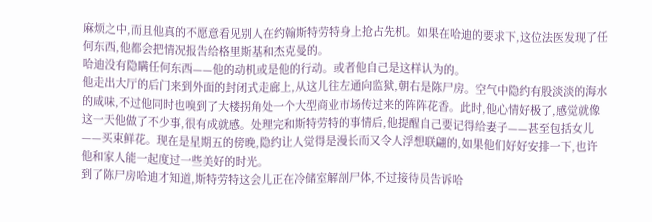麻烦之中,而且他真的不愿意看见别人在约翰斯特劳特身上抢占先机。如果在哈迪的要求下,这位法医发现了任何东西,他都会把情况报告给格里斯基和杰克曼的。
哈迪没有隐瞒任何东西——他的动机或是他的行动。或者他自己是这样认为的。
他走出大厅的后门来到外面的封闭式走廊上,从这儿往左通向监狱,朝右是陈尸房。空气中隐约有股淡淡的海水的咸味,不过他同时也嗅到了大楼拐角处一个大型商业市场传过来的阵阵花香。此时,他心情好极了,感觉就像这一天他做了不少事,很有成就感。处理完和斯特劳特的事情后,他提醒自己要记得给妻子——甚至包括女儿——买束鲜花。现在是星期五的傍晚,隐约让人觉得是漫长而又令人浮想联翩的,如果他们好好安排一下,也许他和家人能一起度过一些美好的时光。
到了陈尸房哈迪才知道,斯特劳特这会儿正在冷储室解剖尸体,不过接待员告诉哈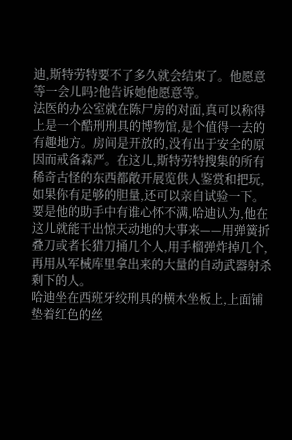迪,斯特劳特要不了多久就会结束了。他愿意等一会儿吗?他告诉她他愿意等。
法医的办公室就在陈尸房的对面,真可以称得上是一个酷刑刑具的博物馆,是个值得一去的有趣地方。房间是开放的,没有出于安全的原因而戒备森严。在这儿,斯特劳特搜集的所有稀奇古怪的东西都敞开展览供人鉴赏和把玩,如果你有足够的胆量,还可以亲自试验一下。要是他的助手中有谁心怀不满,哈迪认为,他在这儿就能干出惊天动地的大事来——用弹簧折叠刀或者长猎刀捅几个人,用手榴弹炸掉几个,再用从军械库里拿出来的大量的自动武器射杀剩下的人。
哈迪坐在西班牙绞刑具的横木坐板上,上面铺垫着红色的丝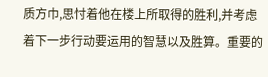质方巾,思忖着他在楼上所取得的胜利,并考虑着下一步行动要运用的智慧以及胜算。重要的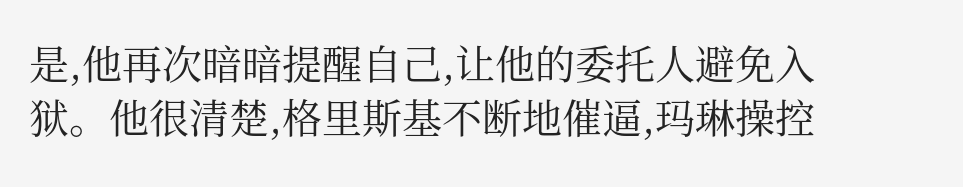是,他再次暗暗提醒自己,让他的委托人避免入狱。他很清楚,格里斯基不断地催逼,玛琳操控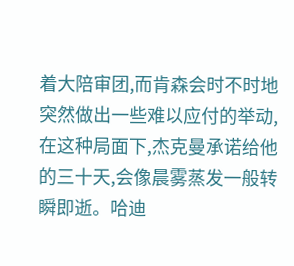着大陪审团,而肯森会时不时地突然做出一些难以应付的举动,在这种局面下,杰克曼承诺给他的三十天,会像晨雾蒸发一般转瞬即逝。哈迪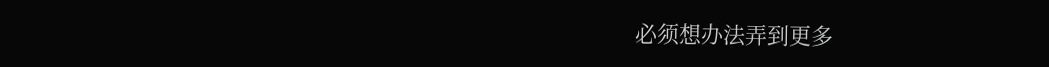必须想办法弄到更多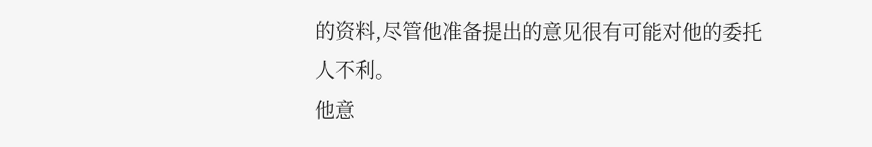的资料,尽管他准备提出的意见很有可能对他的委托人不利。
他意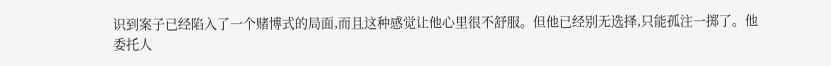识到案子已经陷入了一个赌博式的局面,而且这种感觉让他心里很不舒服。但他已经别无选择,只能孤注一掷了。他委托人